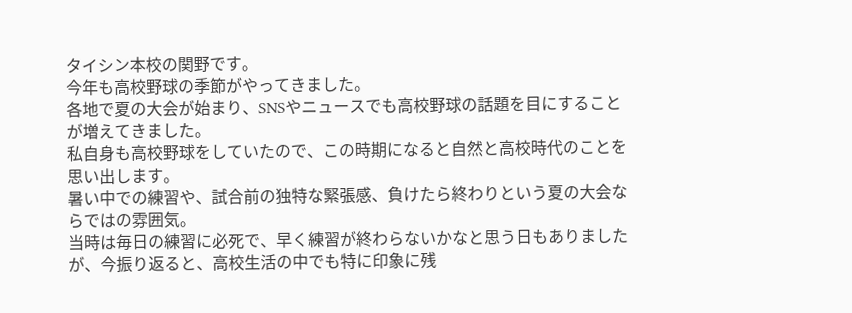タイシン本校の関野です。
今年も高校野球の季節がやってきました。
各地で夏の大会が始まり、SNSやニュースでも高校野球の話題を目にすることが増えてきました。
私自身も高校野球をしていたので、この時期になると自然と高校時代のことを思い出します。
暑い中での練習や、試合前の独特な緊張感、負けたら終わりという夏の大会ならではの雰囲気。
当時は毎日の練習に必死で、早く練習が終わらないかなと思う日もありましたが、今振り返ると、高校生活の中でも特に印象に残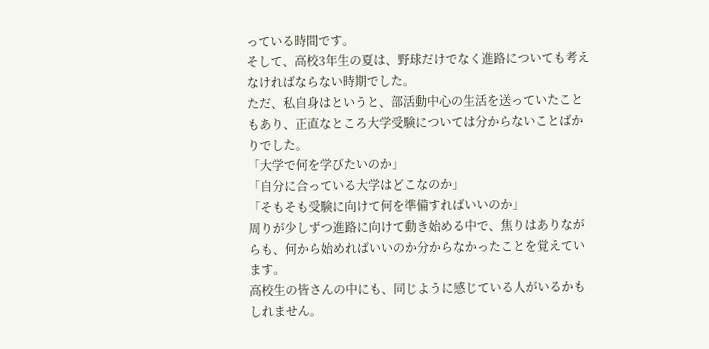っている時間です。
そして、高校3年生の夏は、野球だけでなく進路についても考えなければならない時期でした。
ただ、私自身はというと、部活動中心の生活を送っていたこともあり、正直なところ大学受験については分からないことばかりでした。
「大学で何を学びたいのか」
「自分に合っている大学はどこなのか」
「そもそも受験に向けて何を準備すればいいのか」
周りが少しずつ進路に向けて動き始める中で、焦りはありながらも、何から始めればいいのか分からなかったことを覚えています。
高校生の皆さんの中にも、同じように感じている人がいるかもしれません。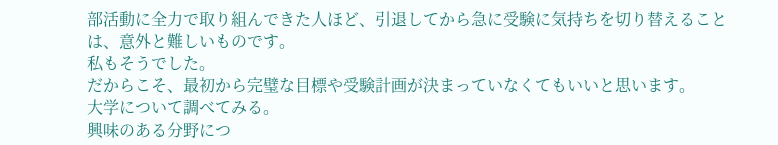部活動に全力で取り組んできた人ほど、引退してから急に受験に気持ちを切り替えることは、意外と難しいものです。
私もそうでした。
だからこそ、最初から完璧な目標や受験計画が決まっていなくてもいいと思います。
大学について調べてみる。
興味のある分野につ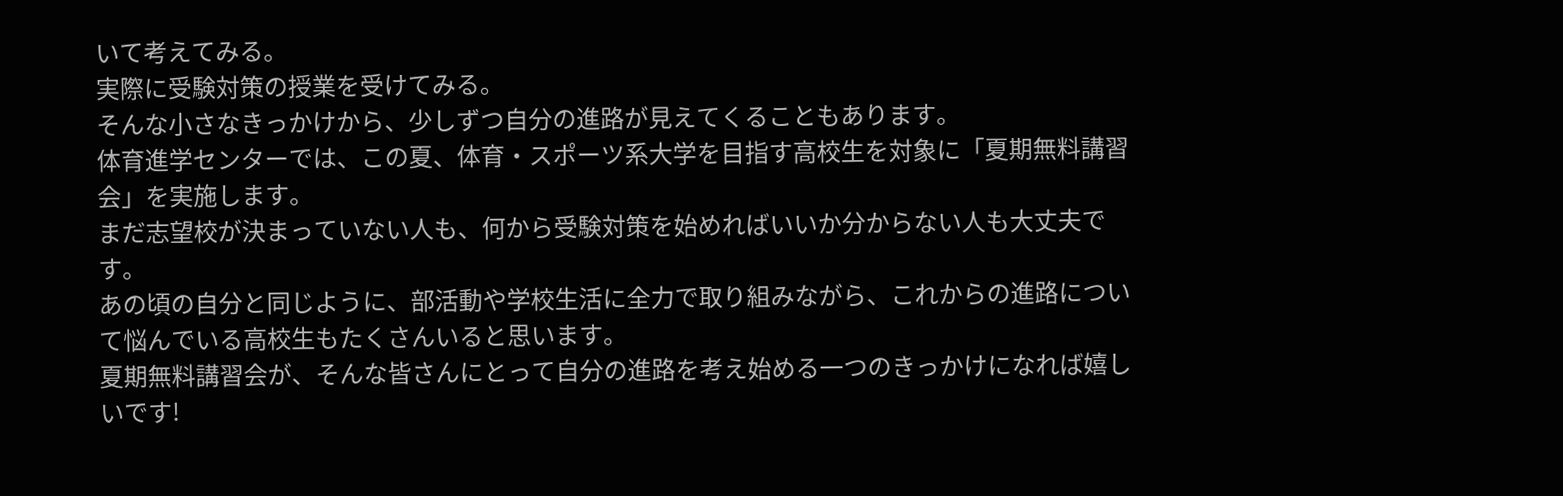いて考えてみる。
実際に受験対策の授業を受けてみる。
そんな小さなきっかけから、少しずつ自分の進路が見えてくることもあります。
体育進学センターでは、この夏、体育・スポーツ系大学を目指す高校生を対象に「夏期無料講習会」を実施します。
まだ志望校が決まっていない人も、何から受験対策を始めればいいか分からない人も大丈夫です。
あの頃の自分と同じように、部活動や学校生活に全力で取り組みながら、これからの進路について悩んでいる高校生もたくさんいると思います。
夏期無料講習会が、そんな皆さんにとって自分の進路を考え始める一つのきっかけになれば嬉しいです!